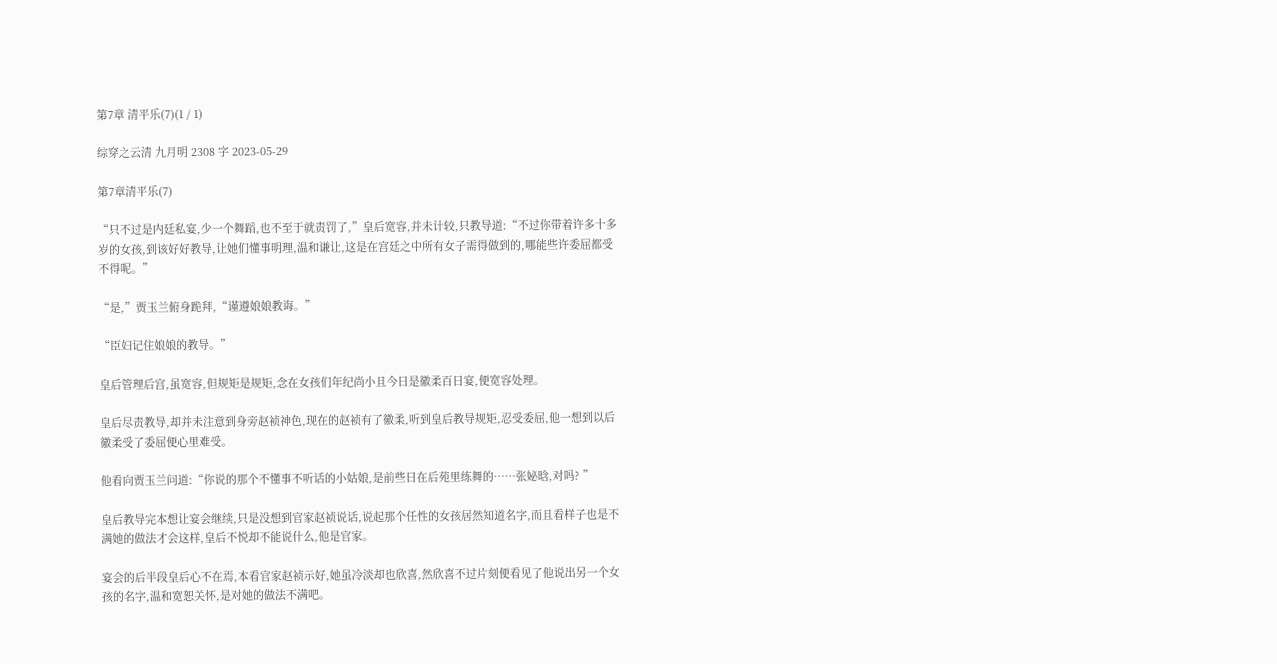第7章 清平乐(7)(1 / 1)

综穿之云清 九月明 2308 字 2023-05-29

第7章清平乐(7)

“只不过是内廷私宴,少一个舞蹈,也不至于就责罚了,”皇后宽容,并未计较,只教导道:“不过你带着许多十多岁的女孩,到该好好教导,让她们懂事明理,温和谦让,这是在宫廷之中所有女子需得做到的,哪能些许委屈都受不得呢。”

“是,”贾玉兰俯身跪拜,“谨遵娘娘教诲。”

“臣妇记住娘娘的教导。”

皇后管理后宫,虽宽容,但规矩是规矩,念在女孩们年纪尚小且今日是徽柔百日宴,便宽容处理。

皇后尽责教导,却并未注意到身旁赵祯神色,现在的赵祯有了徽柔,听到皇后教导规矩,忍受委屈,他一想到以后徽柔受了委屈便心里难受。

他看向贾玉兰问道:“你说的那个不懂事不听话的小姑娘,是前些日在后苑里练舞的……张妼晗,对吗? ”

皇后教导完本想让宴会继续,只是没想到官家赵祯说话,说起那个任性的女孩居然知道名字,而且看样子也是不满她的做法才会这样,皇后不悦却不能说什么,他是官家。

宴会的后半段皇后心不在焉,本看官家赵祯示好,她虽冷淡却也欣喜,然欣喜不过片刻便看见了他说出另一个女孩的名字,温和宽恕关怀,是对她的做法不满吧。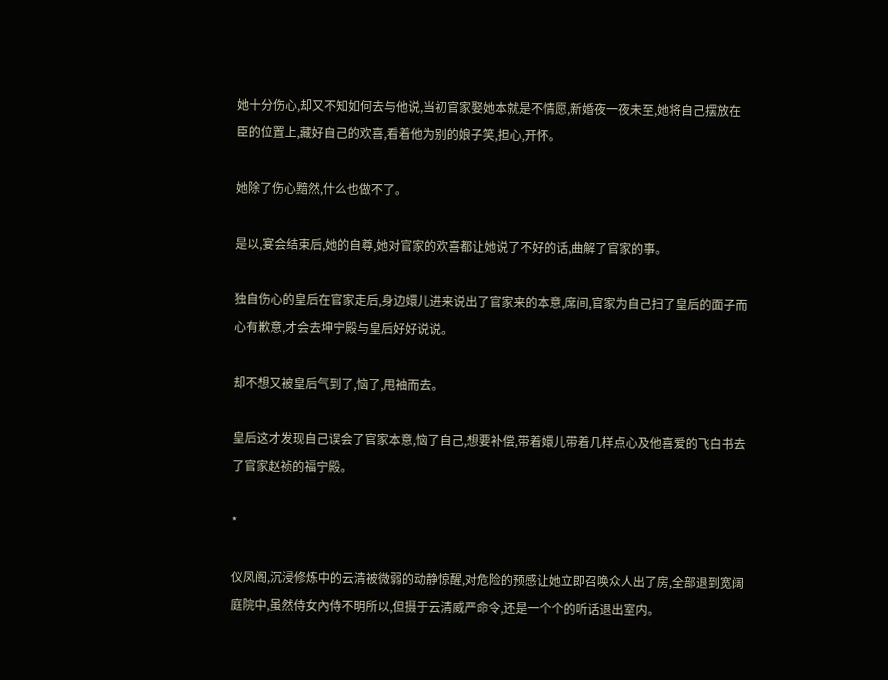她十分伤心,却又不知如何去与他说,当初官家娶她本就是不情愿,新婚夜一夜未至,她将自己摆放在臣的位置上,藏好自己的欢喜,看着他为别的娘子笑,担心,开怀。

她除了伤心黯然,什么也做不了。

是以,宴会结束后,她的自尊,她对官家的欢喜都让她说了不好的话,曲解了官家的事。

独自伤心的皇后在官家走后,身边嬛儿进来说出了官家来的本意,席间,官家为自己扫了皇后的面子而心有歉意,才会去坤宁殿与皇后好好说说。

却不想又被皇后气到了,恼了,甩袖而去。

皇后这才发现自己误会了官家本意,恼了自己,想要补偿,带着嬛儿带着几样点心及他喜爱的飞白书去了官家赵祯的福宁殿。

*

仪凤阁,沉浸修炼中的云清被微弱的动静惊醒,对危险的预感让她立即召唤众人出了房,全部退到宽阔庭院中,虽然侍女內侍不明所以,但摄于云清威严命令,还是一个个的听话退出室内。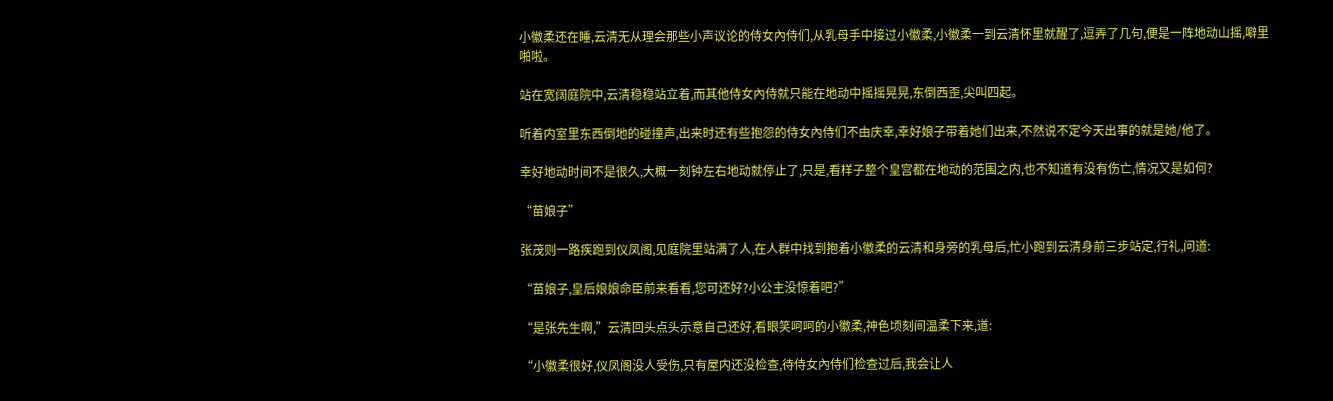小徽柔还在睡,云清无从理会那些小声议论的侍女內侍们,从乳母手中接过小徽柔,小徽柔一到云清怀里就醒了,逗弄了几句,便是一阵地动山摇,噼里啪啦。

站在宽阔庭院中,云清稳稳站立着,而其他侍女內侍就只能在地动中摇摇晃晃,东倒西歪,尖叫四起。

听着内室里东西倒地的碰撞声,出来时还有些抱怨的侍女內侍们不由庆幸,幸好娘子带着她们出来,不然说不定今天出事的就是她/他了。

幸好地动时间不是很久,大概一刻钟左右地动就停止了,只是,看样子整个皇宫都在地动的范围之内,也不知道有没有伤亡,情况又是如何?

“苗娘子”

张茂则一路疾跑到仪凤阁,见庭院里站满了人,在人群中找到抱着小徽柔的云清和身旁的乳母后,忙小跑到云清身前三步站定,行礼,问道:

“苗娘子,皇后娘娘命臣前来看看,您可还好?小公主没惊着吧?”

“是张先生啊,”云清回头点头示意自己还好,看眼笑呵呵的小徽柔,神色顷刻间温柔下来,道:

“小徽柔很好,仪凤阁没人受伤,只有屋内还没检查,待侍女內侍们检查过后,我会让人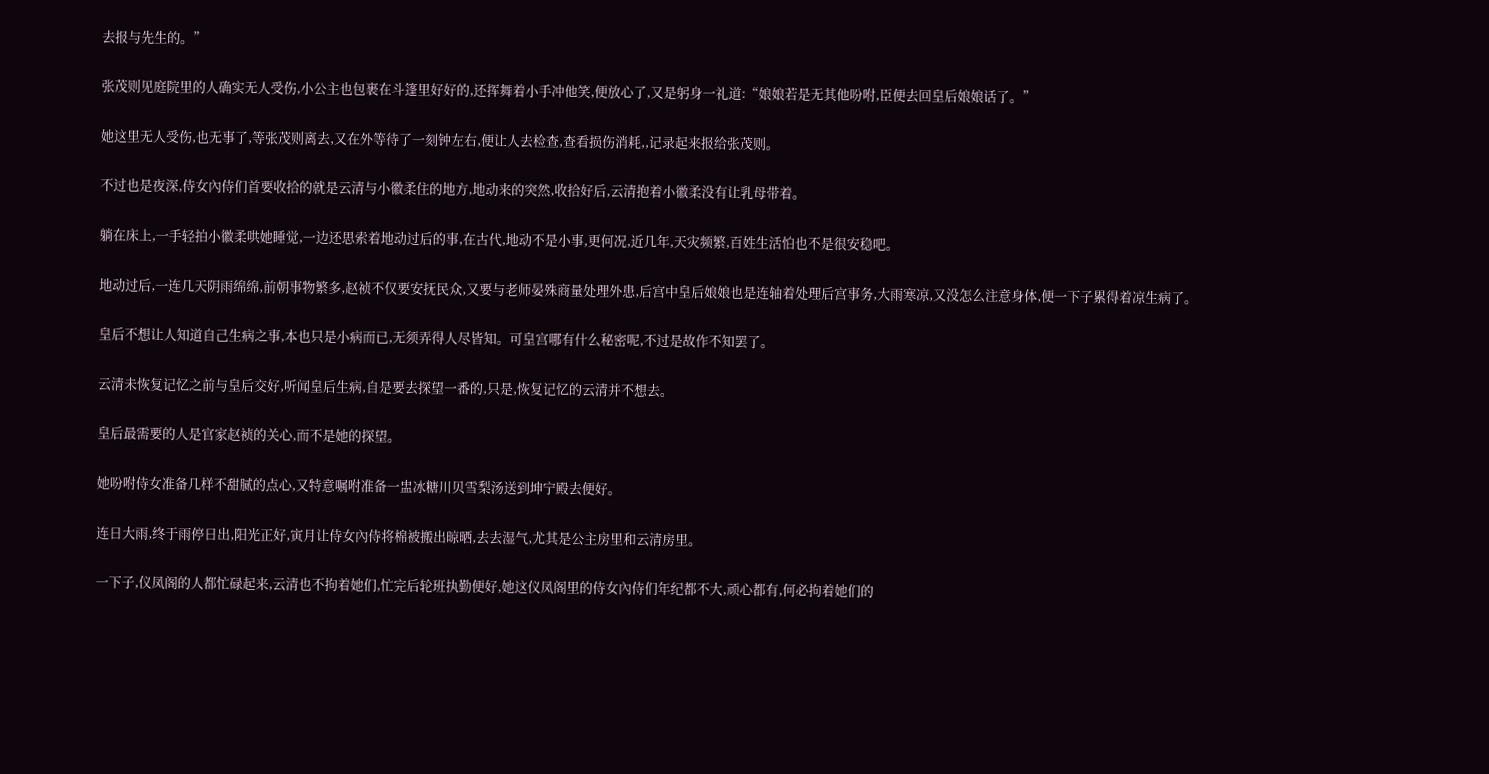去报与先生的。”

张茂则见庭院里的人确实无人受伤,小公主也包裹在斗篷里好好的,还挥舞着小手冲他笑,便放心了,又是躬身一礼道:“娘娘若是无其他吩咐,臣便去回皇后娘娘话了。”

她这里无人受伤,也无事了,等张茂则离去,又在外等待了一刻钟左右,便让人去检查,查看损伤消耗,,记录起来报给张茂则。

不过也是夜深,侍女內侍们首要收拾的就是云清与小徽柔住的地方,地动来的突然,收拾好后,云清抱着小徽柔没有让乳母带着。

躺在床上,一手轻拍小徽柔哄她睡觉,一边还思索着地动过后的事,在古代,地动不是小事,更何况,近几年,天灾频繁,百姓生活怕也不是很安稳吧。

地动过后,一连几天阴雨绵绵,前朝事物繁多,赵祯不仅要安抚民众,又要与老师晏殊商量处理外患,后宫中皇后娘娘也是连轴着处理后宫事务,大雨寒凉,又没怎么注意身体,便一下子累得着凉生病了。

皇后不想让人知道自己生病之事,本也只是小病而已,无须弄得人尽皆知。可皇宫哪有什么秘密呢,不过是故作不知罢了。

云清未恢复记忆之前与皇后交好,听闻皇后生病,自是要去探望一番的,只是,恢复记忆的云清并不想去。

皇后最需要的人是官家赵祯的关心,而不是她的探望。

她吩咐侍女准备几样不甜腻的点心,又特意嘱咐准备一盅冰糖川贝雪梨汤送到坤宁殿去便好。

连日大雨,终于雨停日出,阳光正好,寅月让侍女內侍将棉被搬出晾晒,去去湿气,尤其是公主房里和云清房里。

一下子,仪凤阁的人都忙碌起来,云清也不拘着她们,忙完后轮班执勤便好,她这仪凤阁里的侍女內侍们年纪都不大,顽心都有,何必拘着她们的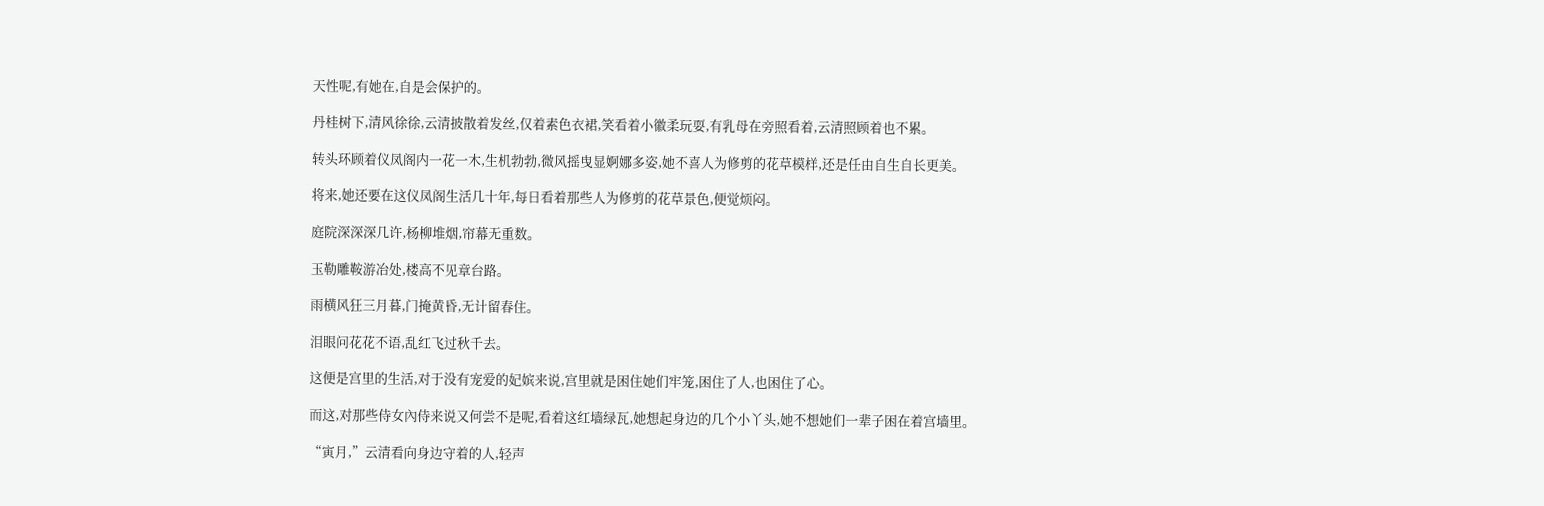天性呢,有她在,自是会保护的。

丹桂树下,清风徐徐,云清披散着发丝,仅着素色衣裙,笑看着小徽柔玩耍,有乳母在旁照看着,云清照顾着也不累。

转头环顾着仪凤阁内一花一木,生机勃勃,微风摇曳显婀娜多姿,她不喜人为修剪的花草模样,还是任由自生自长更美。

将来,她还要在这仪凤阁生活几十年,每日看着那些人为修剪的花草景色,便觉烦闷。

庭院深深深几许,杨柳堆烟,帘幕无重数。

玉勒雕鞍游冶处,楼高不见章台路。

雨横风狂三月暮,门掩黄昏,无计留春住。

泪眼问花花不语,乱红飞过秋千去。

这便是宫里的生活,对于没有宠爱的妃嫔来说,宫里就是困住她们牢笼,困住了人,也困住了心。

而这,对那些侍女內侍来说又何尝不是呢,看着这红墙绿瓦,她想起身边的几个小丫头,她不想她们一辈子困在着宫墙里。

“寅月,”云清看向身边守着的人,轻声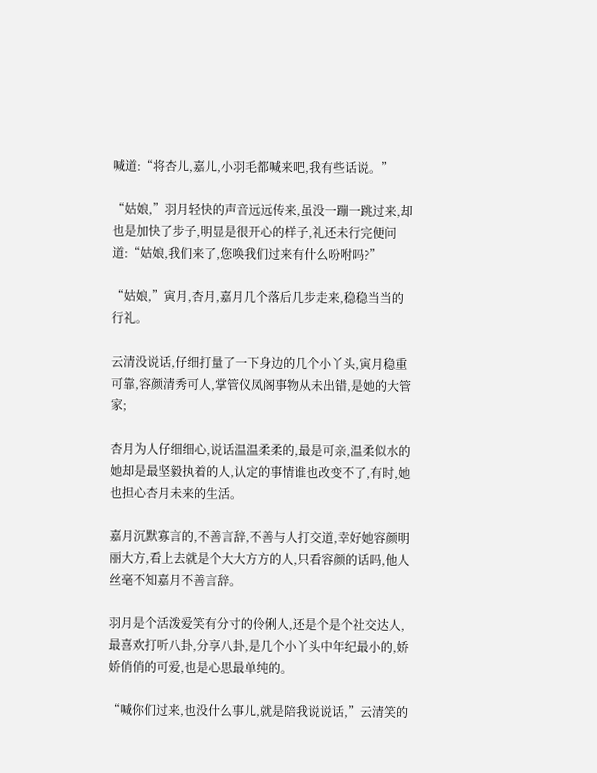喊道:“将杏儿,嘉儿,小羽毛都喊来吧,我有些话说。”

“姑娘,”羽月轻快的声音远远传来,虽没一蹦一跳过来,却也是加快了步子,明显是很开心的样子,礼还未行完便问道:“姑娘,我们来了,您唤我们过来有什么吩咐吗?”

“姑娘,”寅月,杏月,嘉月几个落后几步走来,稳稳当当的行礼。

云清没说话,仔细打量了一下身边的几个小丫头,寅月稳重可靠,容颜清秀可人,掌管仪凤阁事物从未出错,是她的大管家;

杏月为人仔细细心,说话温温柔柔的,最是可亲,温柔似水的她却是最坚毅执着的人,认定的事情谁也改变不了,有时,她也担心杏月未来的生活。

嘉月沉默寡言的,不善言辞,不善与人打交道,幸好她容颜明丽大方,看上去就是个大大方方的人,只看容颜的话吗,他人丝毫不知嘉月不善言辞。

羽月是个活泼爱笑有分寸的伶俐人,还是个是个社交达人,最喜欢打听八卦,分享八卦,是几个小丫头中年纪最小的,娇娇俏俏的可爱,也是心思最单纯的。

“喊你们过来,也没什么事儿,就是陪我说说话,”云清笑的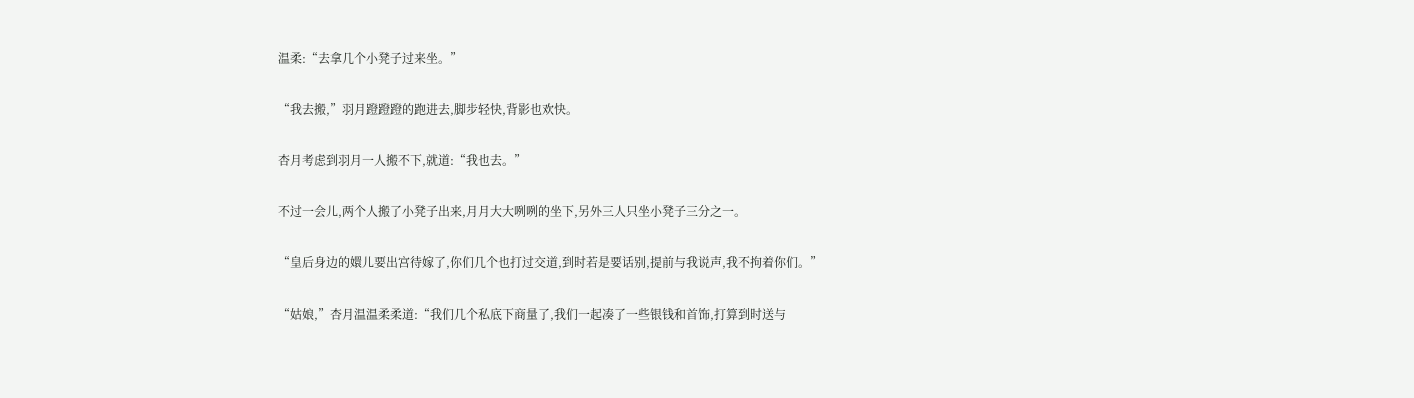温柔:“去拿几个小凳子过来坐。”

“我去搬,”羽月蹬蹬蹬的跑进去,脚步轻快,背影也欢快。

杏月考虑到羽月一人搬不下,就道:“我也去。”

不过一会儿,两个人搬了小凳子出来,月月大大咧咧的坐下,另外三人只坐小凳子三分之一。

“皇后身边的嬛儿要出宫待嫁了,你们几个也打过交道,到时若是要话别,提前与我说声,我不拘着你们。”

“姑娘,”杏月温温柔柔道:“我们几个私底下商量了,我们一起凑了一些银钱和首饰,打算到时送与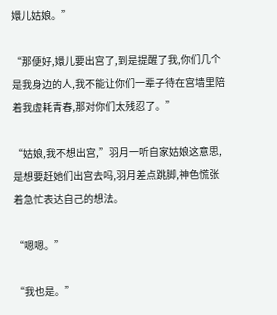嬛儿姑娘。”

“那便好,嬛儿要出宫了,到是提醒了我,你们几个是我身边的人,我不能让你们一辈子待在宫墙里陪着我虚耗青春,那对你们太残忍了。”

“姑娘,我不想出宫,”羽月一听自家姑娘这意思,是想要赶她们出宫去吗,羽月差点跳脚,神色慌张着急忙表达自己的想法。

“嗯嗯。”

“我也是。”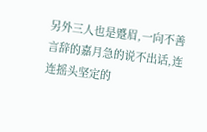另外三人也是蹙眉,一向不善言辞的嘉月急的说不出话,连连摇头坚定的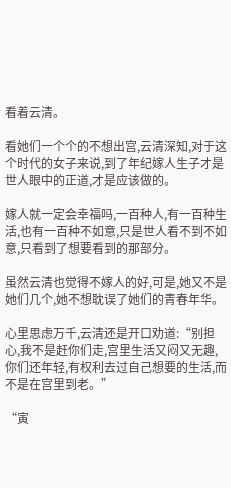看着云清。

看她们一个个的不想出宫,云清深知,对于这个时代的女子来说,到了年纪嫁人生子才是世人眼中的正道,才是应该做的。

嫁人就一定会幸福吗,一百种人,有一百种生活,也有一百种不如意,只是世人看不到不如意,只看到了想要看到的那部分。

虽然云清也觉得不嫁人的好,可是,她又不是她们几个,她不想耽误了她们的青春年华。

心里思虑万千,云清还是开口劝道:“别担心,我不是赶你们走,宫里生活又闷又无趣,你们还年轻,有权利去过自己想要的生活,而不是在宫里到老。”

“寅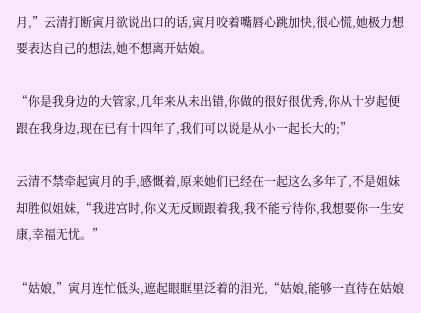月,”云清打断寅月欲说出口的话,寅月咬着嘴唇心跳加快,很心慌,她极力想要表达自己的想法,她不想离开姑娘。

“你是我身边的大管家,几年来从未出错,你做的很好很优秀,你从十岁起便跟在我身边,现在已有十四年了,我们可以说是从小一起长大的;”

云清不禁牵起寅月的手,感慨着,原来她们已经在一起这么多年了,不是姐妹却胜似姐妹,“我进宫时,你义无反顾跟着我,我不能亏待你,我想要你一生安康,幸福无忧。”

“姑娘,”寅月连忙低头,遮起眼眶里泛着的泪光,“姑娘,能够一直待在姑娘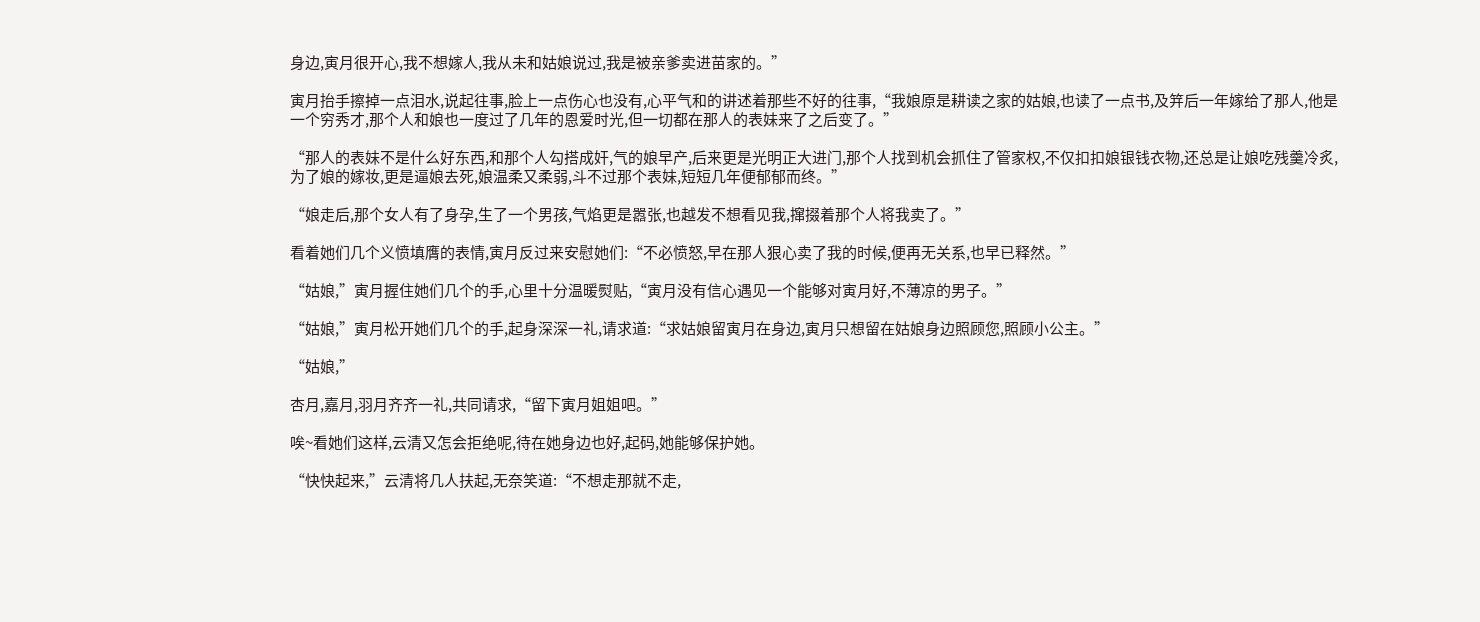身边,寅月很开心,我不想嫁人,我从未和姑娘说过,我是被亲爹卖进苗家的。”

寅月抬手擦掉一点泪水,说起往事,脸上一点伤心也没有,心平气和的讲述着那些不好的往事,“我娘原是耕读之家的姑娘,也读了一点书,及笄后一年嫁给了那人,他是一个穷秀才,那个人和娘也一度过了几年的恩爱时光,但一切都在那人的表妹来了之后变了。”

“那人的表妹不是什么好东西,和那个人勾搭成奸,气的娘早产,后来更是光明正大进门,那个人找到机会抓住了管家权,不仅扣扣娘银钱衣物,还总是让娘吃残羹冷炙,为了娘的嫁妆,更是逼娘去死,娘温柔又柔弱,斗不过那个表妹,短短几年便郁郁而终。”

“娘走后,那个女人有了身孕,生了一个男孩,气焰更是嚣张,也越发不想看见我,撺掇着那个人将我卖了。”

看着她们几个义愤填膺的表情,寅月反过来安慰她们:“不必愤怒,早在那人狠心卖了我的时候,便再无关系,也早已释然。”

“姑娘,”寅月握住她们几个的手,心里十分温暖熨贴,“寅月没有信心遇见一个能够对寅月好,不薄凉的男子。”

“姑娘,”寅月松开她们几个的手,起身深深一礼,请求道:“求姑娘留寅月在身边,寅月只想留在姑娘身边照顾您,照顾小公主。”

“姑娘,”

杏月,嘉月,羽月齐齐一礼,共同请求,“留下寅月姐姐吧。”

唉~看她们这样,云清又怎会拒绝呢,待在她身边也好,起码,她能够保护她。

“快快起来,”云清将几人扶起,无奈笑道:“不想走那就不走,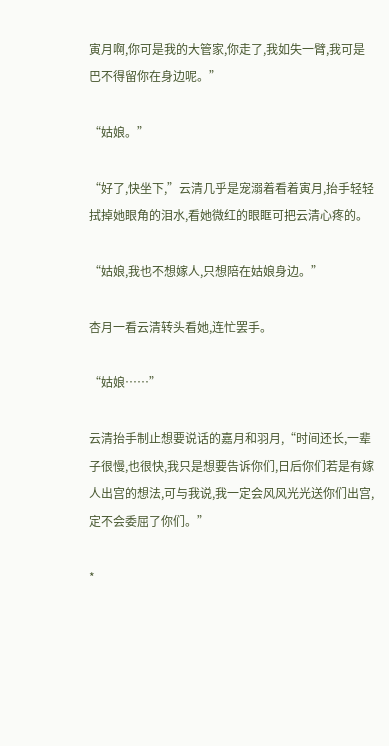寅月啊,你可是我的大管家,你走了,我如失一臂,我可是巴不得留你在身边呢。”

“姑娘。”

“好了,快坐下,”云清几乎是宠溺着看着寅月,抬手轻轻拭掉她眼角的泪水,看她微红的眼眶可把云清心疼的。

“姑娘,我也不想嫁人,只想陪在姑娘身边。”

杏月一看云清转头看她,连忙罢手。

“姑娘……”

云清抬手制止想要说话的嘉月和羽月,“时间还长,一辈子很慢,也很快,我只是想要告诉你们,日后你们若是有嫁人出宫的想法,可与我说,我一定会风风光光送你们出宫,定不会委屈了你们。”

*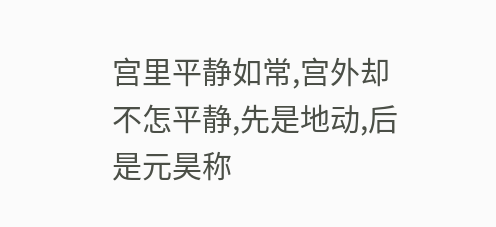宫里平静如常,宫外却不怎平静,先是地动,后是元昊称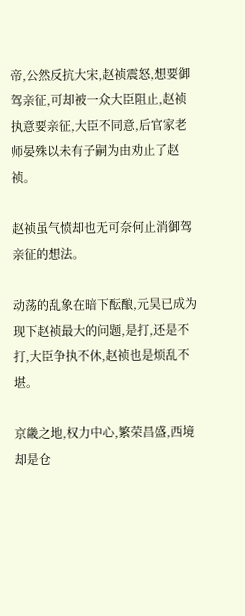帝,公然反抗大宋,赵祯震怒,想要御驾亲征,可却被一众大臣阻止,赵祯执意要亲征,大臣不同意,后官家老师晏殊以未有子嗣为由劝止了赵祯。

赵祯虽气愤却也无可奈何止消御驾亲征的想法。

动荡的乱象在暗下酝酿,元昊已成为现下赵祯最大的问题,是打,还是不打,大臣争执不休,赵祯也是烦乱不堪。

京畿之地,权力中心,繁荣昌盛,西境却是仓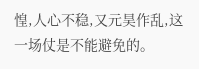惶,人心不稳,又元昊作乱,这一场仗是不能避免的。